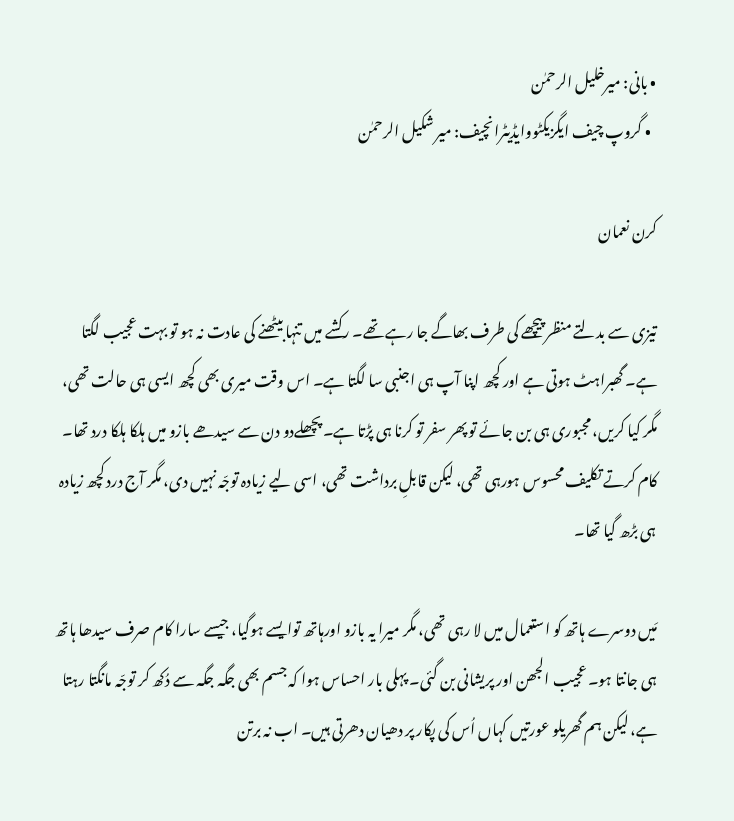• بانی: میرخلیل الرحمٰن
  • گروپ چیف ایگزیکٹووایڈیٹرانچیف: میر شکیل الرحمٰن

کرن نعمان

تیزی سے بدلتے منظر پیچھے کی طرف بھاگے جا رہے تھے۔ رکشے میں تنہا بیٹھنے کی عادت نہ ہو تو بہت عجیب لگتا ہے۔ گھبراہٹ ہوتی ہے اور کچھ اپنا آپ ہی اجنبی سا لگتا ہے۔ اس وقت میری بھی کچھ ایسی ہی حالت تھی، مگر کیا کریں، مجبوری ہی بن جائے تو پھر سفر تو کرنا ہی پڑتا ہے۔ پچھلےدو دن سے سیدھے بازو میں ہلکا ہلکا درد تھا۔ کام کرتے تکلیف محسوس ہورہی تھی، لیکن قابلِ برداشت تھی، اسی لیے زیادہ توجّہ نہیں دی، مگر آج درد کچھ زیادہ ہی بڑھ گیا تھا۔

مَیں دوسرے ہاتھ کو استعمال میں لا رہی تھی، مگر میرا یہ بازو اورہاتھ توایسے ہوگیا، جیسے سارا کام صرف سیدھا ہاتھ ہی جانتا ہو۔ عجیب الجھن اور پریشانی بن گئی۔ پہلی بار احساس ہوا کہ جسم بھی جگہ جگہ سے دُکھ کر توجّہ مانگتا رہتا ہے، لیکن ہم گھریلو عورتیں کہاں اُس کی پکار پر دھیان دھرتی ہیں۔ اب نہ برتن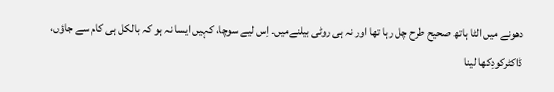دھونے میں الٹا ہاتھ صحیح طرح چل رہا تھا اور نہ ہی روٹی بیلنےمیں۔ اِس لیے سوچا، کہیں ایسا نہ ہو کہ بالکل ہی کام سے جاؤں، ڈاکٹرکودِکھا لینا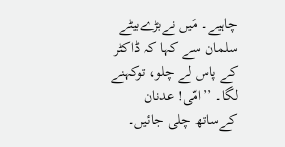چاہیے۔ مَیں نےبڑےبیٹے سلمان سے کہا کہ ڈاکٹر کے پاس لے چلو، توکہنے لگا۔ ’’امّی! عدنان کےساتھ چلی جائیں۔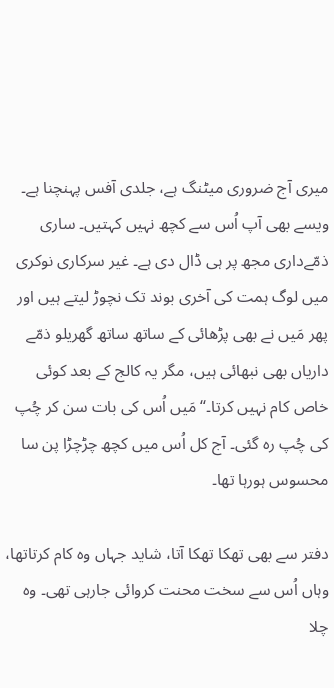میری آج ضروری میٹنگ ہے، جلدی آفس پہنچنا ہے۔ ویسے بھی آپ اُس سے کچھ نہیں کہتیں۔ ساری ذمّےداری مجھ پر ہی ڈال دی ہے۔ غیر سرکاری نوکری میں لوگ ہمت کی آخری بوند تک نچوڑ لیتے ہیں اور پھر مَیں نے بھی پڑھائی کے ساتھ ساتھ گھریلو ذمّے داریاں بھی نبھائی ہیں، مگر یہ کالج کے بعد کوئی خاص کام نہیں کرتا۔‘‘مَیں اُس کی بات سن کر چُپ کی چُپ رہ گئی۔ آج کل اُس میں کچھ چڑچڑا پن سا محسوس ہورہا تھا۔

دفتر سے بھی تھکا تھکا آتا، شاید جہاں وہ کام کرتاتھا، وہاں اُس سے سخت محنت کروائی جارہی تھی۔ وہ چلا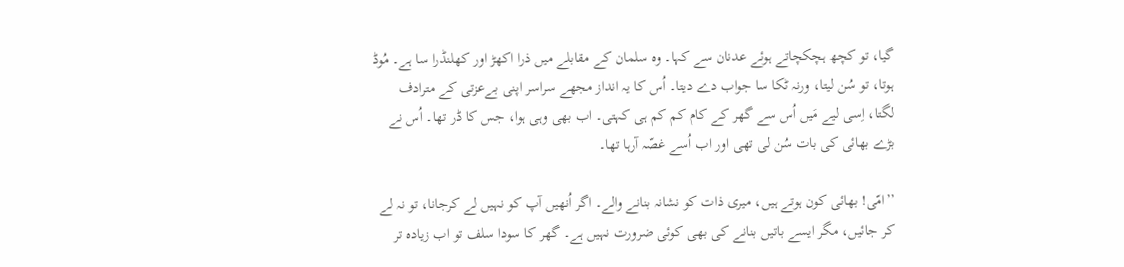گیا، تو کچھ ہچکچاتے ہوئے عدنان سے کہا۔ وہ سلمان کے مقابلے میں ذرا اکھڑ اور کھلنڈرا سا ہے۔ مُوڈ ہوتا، تو سُن لیتا، ورنہ ٹکا سا جواب دے دیتا۔ اُس کا یہ انداز مجھے سراسر اپنی بےعزتی کے مترادف لگتا، اِسی لیے مَیں اُس سے گھر کے کام کم کم ہی کہتی۔ اب بھی وہی ہوا، جس کا ڈر تھا۔ اُس نے بڑے بھائی کی بات سُن لی تھی اور اب اُسے غصّہ آرہا تھا۔

’’امّی! بھائی کون ہوتے ہیں، میری ذات کو نشانہ بنانے والے۔ اگر اُنھیں آپ کو نہیں لے کرجانا، تو نہ لے کر جائیں، مگر ایسے باتیں بنانے کی بھی کوئی ضرورت نہیں ہے۔ گھر کا سودا سلف تو اب زیادہ تر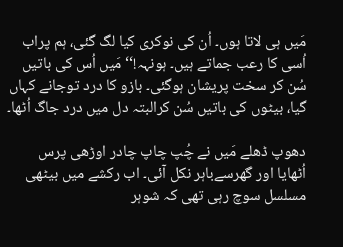مَیں ہی لاتا ہوں۔ اُن کی نوکری کیا لگ گئی، ہم پراب اُسی کا رعب جماتے ہیں۔ ہونہہ!‘‘ مَیں اُس کی باتیں سُن کر سخت پریشان ہوگئی۔ بازو کا درد توجانے کہاں گیا، بیٹوں کی باتیں سُن کرالبتہ دل میں درد جاگ اُٹھا۔

دھوپ ڈھلے مَیں نے چُپ چاپ چادر اوڑھی پرس اُٹھایا اور گھرسےباہر نکل آئی۔ اب رکشے میں بیٹھی مسلسل سوچ رہی تھی کہ شوہر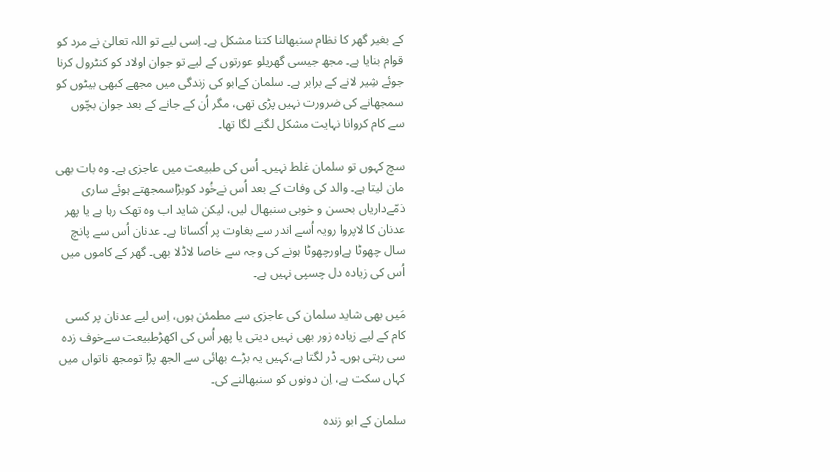کے بغیر گھر کا نظام سنبھالنا کتنا مشکل ہے۔ اِسی لیے تو اللہ تعالیٰ نے مرد کو قوام بنایا ہے۔ مجھ جیسی گھریلو عورتوں کے لیے تو جوان اولاد کو کنٹرول کرنا جوئے شِیر لانے کے برابر ہے۔ سلمان کےابو کی زندگی میں مجھے کبھی بیٹوں کو سمجھانے کی ضرورت نہیں پڑی تھی، مگر اُن کے جانے کے بعد جوان بچّوں سے کام کروانا نہایت مشکل لگنے لگا تھا۔

سچ کہوں تو سلمان غلط نہیں۔ اُس کی طبیعت میں عاجزی ہے۔ وہ بات بھی مان لیتا ہے۔ والد کی وفات کے بعد اُس نےخُود کوبڑاسمجھتے ہوئے ساری ذمّےداریاں بحسن و خوبی سنبھال لیں، لیکن شاید اب وہ تھک رہا ہے یا پھر عدنان کا لاپروا رویہ اُسے اندر سے بغاوت پر اُکساتا ہے۔ عدنان اُس سے پانچ سال چھوٹا ہےاورچھوٹا ہونے کی وجہ سے خاصا لاڈلا بھی۔ گھر کے کاموں میں اُس کی زیادہ دل چسپی نہیں ہے۔

مَیں بھی شاید سلمان کی عاجزی سے مطمئن ہوں، اِس لیے عدنان پر کسی کام کے لیے زیادہ زور بھی نہیں دیتی یا پھر اُس کی اکھڑطبیعت سےخوف زدہ سی رہتی ہوں۔ ڈر لگتا ہے،کہیں یہ بڑے بھائی سے الجھ پڑا تومجھ ناتواں میں کہاں سکت ہے، اِن دونوں کو سنبھالنے کی۔

سلمان کے ابو زندہ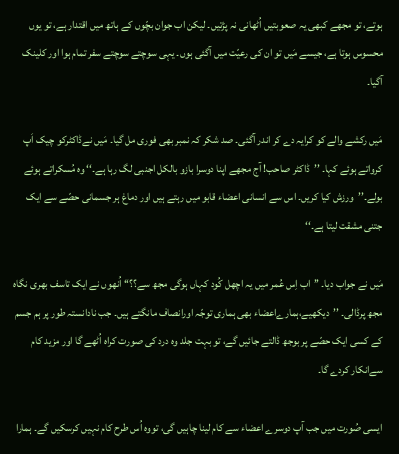ہوتے، تو مجھے کبھی یہ صعوبتیں اُٹھانی نہ پڑتیں۔ لیکن اب جوان بچّوں کے ہاتھ میں اقتدار ہے، تو یوں محسوس ہوتا ہے، جیسے مَیں تو ان کی رعیّت میں آگئی ہوں۔ یہی سوچتے سوچتے سفر تمام ہوا اور کلینک آگیا۔

مَیں رکشے والے کو کرایہ دے کر اندر آگئی۔ صد شکر کہ نمبر بھی فوری مل گیا۔ مَیں نےڈاکٹرکو چیک اَپ کرواتے ہوئے کہا۔ ’’ڈاکٹر صاحب! آج مجھے اپنا دوسرا بازو بالکل اجنبی لگ رہا ہے۔‘‘ وہ مُسکراتے ہوئے بولے۔’’ورزش کیا کریں۔ اس سے انسانی اعضاء قابو میں رہتے ہیں اور دماغ ہر جسمانی حصّے سے ایک جتنی مشقت لیتا ہے۔‘‘

مَیں نے جواب دیا۔ ’’اب اِس عُمر میں یہ اچھل کُود کہاں ہوگی مجھ سے؟؟‘‘ اُنھوں نے ایک تاسف بھری نگاہ مجھ پرڈالی۔ ’’دیکھیے،ہمارےاعضاء بھی ہماری توجّہ اورانصاف مانگتے ہیں۔ جب نادانستہ طور پر ہم جسم کے کسی ایک حصّے پر بوجھ ڈالتے جائیں گے، تو بہت جلد وہ درد کی صورت کراہ اُٹھے گا اور مزید کام سےانکار کردے گا۔

ایسی صُورت میں جب آپ دوسرے اعضاء سے کام لینا چاہیں گی، تووہ اُس طرح کام نہیں کرسکیں گے۔ ہمارا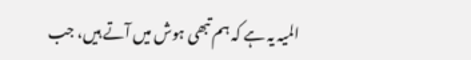المیہ یہ ہے کہ ہم تبھی ہوش میں آتے ہیں، جب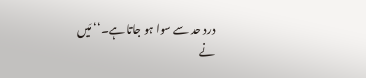درد حد سے سوا ہو جاتا ہے۔‘‘ مَیں نے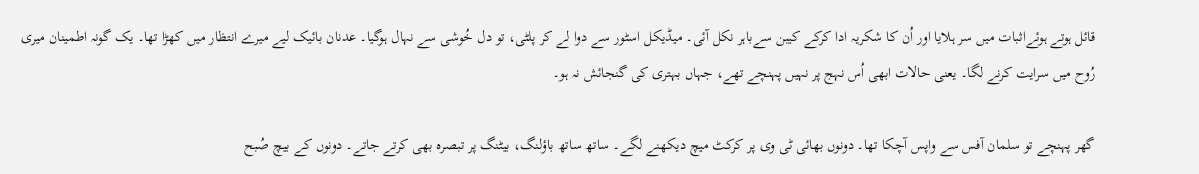قائل ہوتے ہوئےاثبات میں سر ہلایا اور اُن کا شکریہ ادا کرکے کیبن سےباہر نکل آئی۔ میڈیکل اسٹور سے دوا لے کر پلٹی، تو دل خُوشی سے نہال ہوگیا۔ عدنان بائیک لیے میرے انتظار میں کھڑا تھا۔ یک گونہ اطمینان میری رُوح میں سرایت کرنے لگا۔ یعنی حالات ابھی اُس نہج پر نہیں پہنچے تھے، جہاں بہتری کی گنجائش نہ ہو۔

گھر پہنچے تو سلمان آفس سے واپس آچکا تھا۔ دونوں بھائی ٹی وی پر کرکٹ میچ دیکھنے لگے۔ ساتھ ساتھ باؤلنگ، بیٹنگ پر تبصرہ بھی کرتے جاتے۔ دونوں کے بیچ صُبح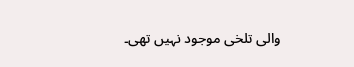والی تلخی موجود نہیں تھی۔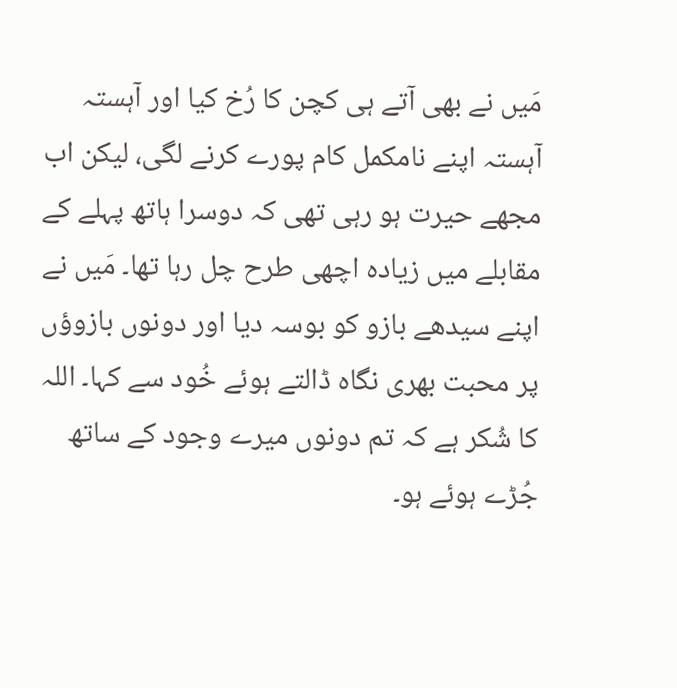مَیں نے بھی آتے ہی کچن کا رُخ کیا اور آہستہ آہستہ اپنے نامکمل کام پورے کرنے لگی، لیکن اب مجھے حیرت ہو رہی تھی کہ دوسرا ہاتھ پہلے کے مقابلے میں زیادہ اچھی طرح چل رہا تھا۔ مَیں نے اپنے سیدھے بازو کو بوسہ دیا اور دونوں بازوؤں پر محبت بھری نگاہ ڈالتے ہوئے خُود سے کہا۔ اللہ کا شُکر ہے کہ تم دونوں میرے وجود کے ساتھ جُڑے ہوئے ہو۔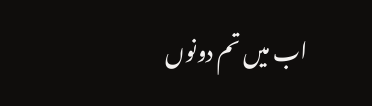اب میں تم دونوں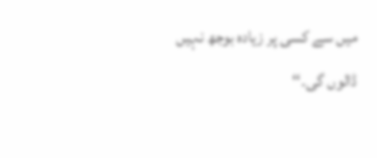میں سے کسی پر زیادہ بوجھ نہیں ڈالوں گی۔‘‘